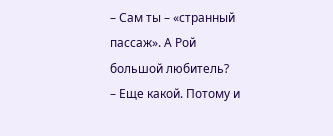– Сам ты – «странный пассаж». А Рой большой любитель?
– Еще какой. Потому и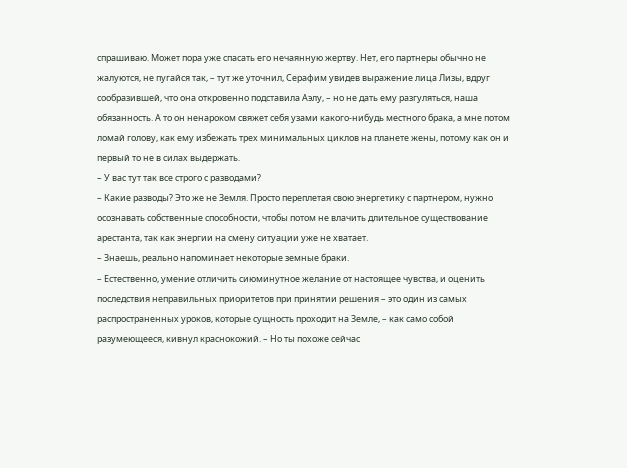спрашиваю. Может пора уже спасать его нечаянную жертву. Нет, его партнеры обычно не жалуются, не пугайся так, – тут же уточнил, Серафим увидев выражение лица Лизы, вдруг сообразившей, что она откровенно подставила Аэлу, – но не дать ему разгуляться, наша обязанность. А то он ненароком свяжет себя узами какого-нибудь местного брака, а мне потом ломай голову, как ему избежать трех минимальных циклов на планете жены, потому как он и первый то не в силах выдержать.
– У вас тут так все строго с разводами?
– Какие разводы? Это же не Земля. Просто переплетая свою энергетику с партнером, нужно осознавать собственные способности, чтобы потом не влачить длительное существование арестанта, так как энергии на смену ситуации уже не хватает.
– Знаешь, реально напоминает некоторые земные браки.
– Естественно, умение отличить сиюминутное желание от настоящее чувства, и оценить последствия неправильных приоритетов при принятии решения – это один из самых распространенных уроков, которые сущность проходит на Земле, – как само собой разумеющееся, кивнул краснокожий. – Но ты похоже сейчас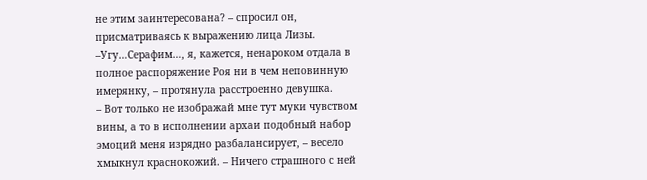не этим заинтересована? – спросил он, присматриваясь к выражению лица Лизы.
–Угу…Серафим…, я, кажется, ненароком отдала в полное распоряжение Роя ни в чем неповинную имерянку, – протянула расстроенно девушка.
– Вот только не изображай мне тут муки чувством вины, а то в исполнении архаи подобный набор эмоций меня изрядно разбалансирует, – весело хмыкнул краснокожий. – Ничего страшного с ней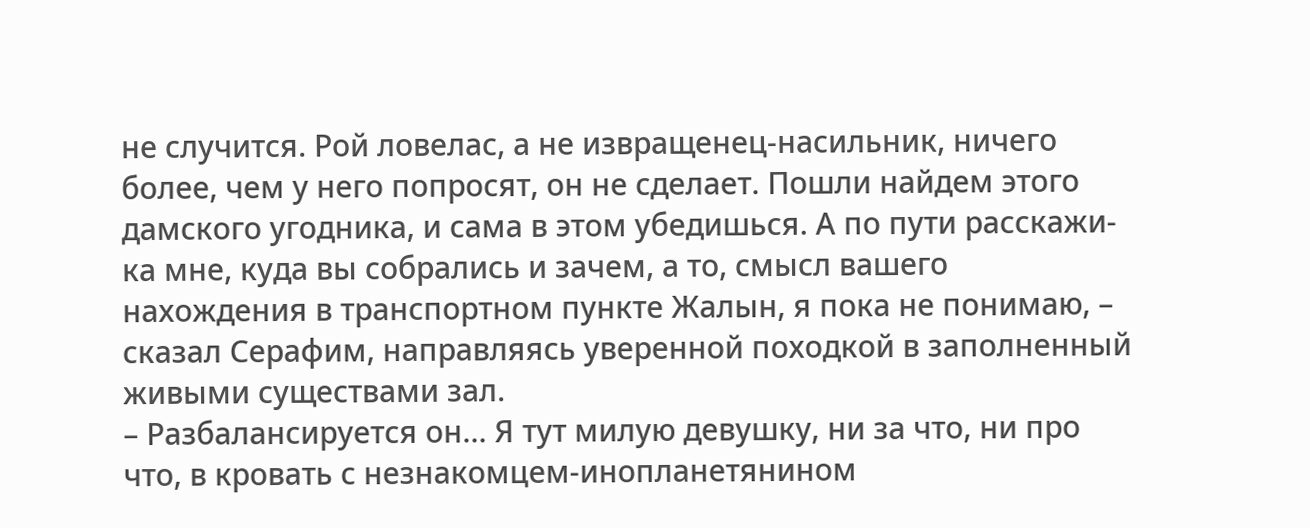не случится. Рой ловелас, а не извращенец-насильник, ничего более, чем у него попросят, он не сделает. Пошли найдем этого дамского угодника, и сама в этом убедишься. А по пути расскажи-ка мне, куда вы собрались и зачем, а то, смысл вашего нахождения в транспортном пункте Жалын, я пока не понимаю, – сказал Серафим, направляясь уверенной походкой в заполненный живыми существами зал.
– Разбалансируется он… Я тут милую девушку, ни за что, ни про что, в кровать с незнакомцем-инопланетянином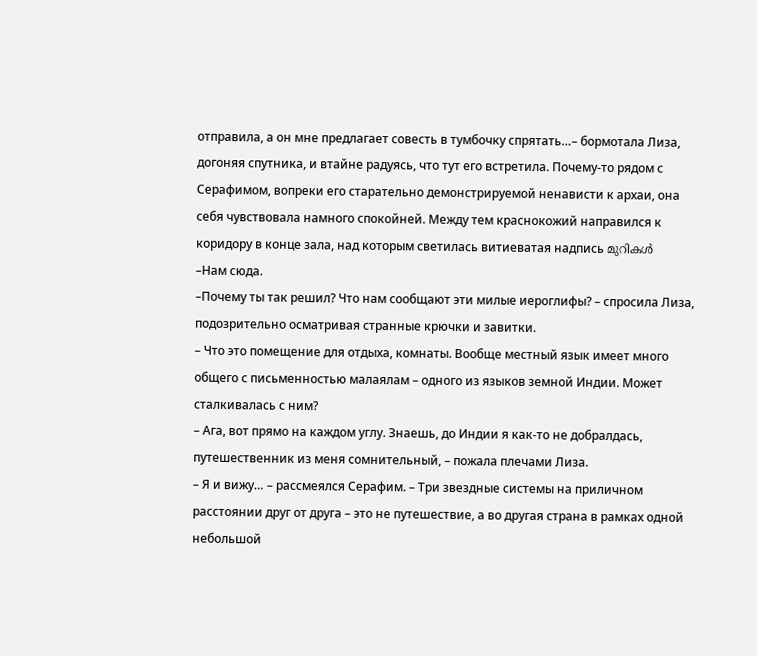отправила, а он мне предлагает совесть в тумбочку спрятать…– бормотала Лиза, догоняя спутника, и втайне радуясь, что тут его встретила. Почему-то рядом с Серафимом, вопреки его старательно демонстрируемой ненависти к архаи, она себя чувствовала намного спокойней. Между тем краснокожий направился к коридору в конце зала, над которым светилась витиеватая надпись മുറികൾ
–Нам сюда.
–Почему ты так решил? Что нам сообщают эти милые иероглифы? – спросила Лиза, подозрительно осматривая странные крючки и завитки.
– Что это помещение для отдыха, комнаты. Вообще местный язык имеет много общего с письменностью малаялам – одного из языков земной Индии. Может сталкивалась с ним?
– Ага, вот прямо на каждом углу. Знаешь, до Индии я как-то не добралдась, путешественник из меня сомнительный, – пожала плечами Лиза.
– Я и вижу… – рассмеялся Серафим. – Три звездные системы на приличном расстоянии друг от друга – это не путешествие, а во другая страна в рамках одной небольшой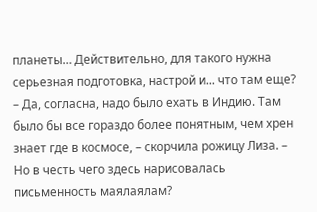планеты… Действительно, для такого нужна серьезная подготовка, настрой и... что там еще?
– Да, согласна, надо было ехать в Индию. Там было бы все гораздо более понятным, чем хрен знает где в космосе, – скорчила рожицу Лиза. – Но в честь чего здесь нарисовалась письменность маялаялам?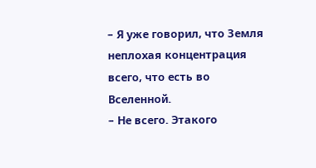– Я уже говорил, что Земля неплохая концентрация всего, что есть во Вселенной.
– Не всего. Этакого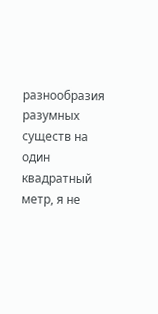разнообразия разумных существ на один квадратный метр, я не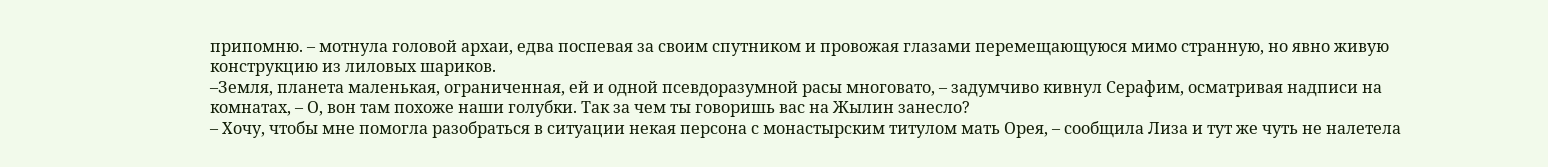припомню. – мотнула головой архаи, едва поспевая за своим спутником и провожая глазами перемещающуюся мимо странную, но явно живую конструкцию из лиловых шариков.
–Земля, планета маленькая, ограниченная, ей и одной псевдоразумной расы многовато, – задумчиво кивнул Серафим, осматривая надписи на комнатах, – О, вон там похоже наши голубки. Так за чем ты говоришь вас на Жылин занесло?
– Хочу, чтобы мне помогла разобраться в ситуации некая персона с монастырским титулом мать Орея, – сообщила Лиза и тут же чуть не налетела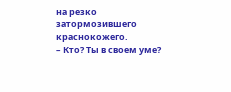на резко затормозившего краснокожего.
– Кто? Ты в своем уме?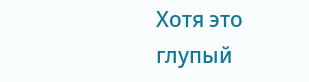Хотя это глупый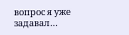вопрос я уже задавал…